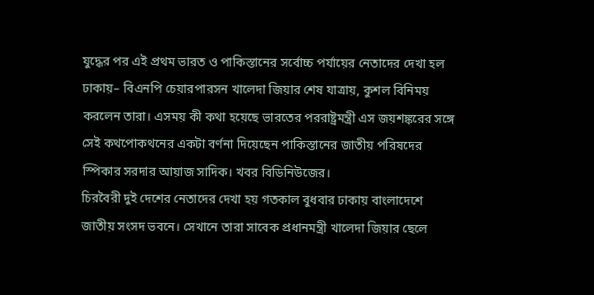যুদ্ধের পর এই প্রথম ভারত ও পাকিস্তানের সর্বোচ্চ পর্যায়ের নেতাদের দেখা হল ঢাকায়– বিএনপি চেয়ারপারসন খালেদা জিয়ার শেষ যাত্রায়, কুশল বিনিময় করলেন তারা। এসময় কী কথা হয়েছে ভারতের পররাষ্ট্রমন্ত্রী এস জয়শঙ্করের সঙ্গে সেই কথপোকথনের একটা বর্ণনা দিয়েছেন পাকিস্তানের জাতীয় পরিষদের স্পিকার সরদার আয়াজ সাদিক। খবর বিডিনিউজের।
চিরবৈরী দুই দেশের নেতাদের দেখা হয় গতকাল বুধবার ঢাকায় বাংলাদেশে জাতীয় সংসদ ভবনে। সেখানে তারা সাবেক প্রধানমন্ত্রী খালেদা জিয়ার ছেলে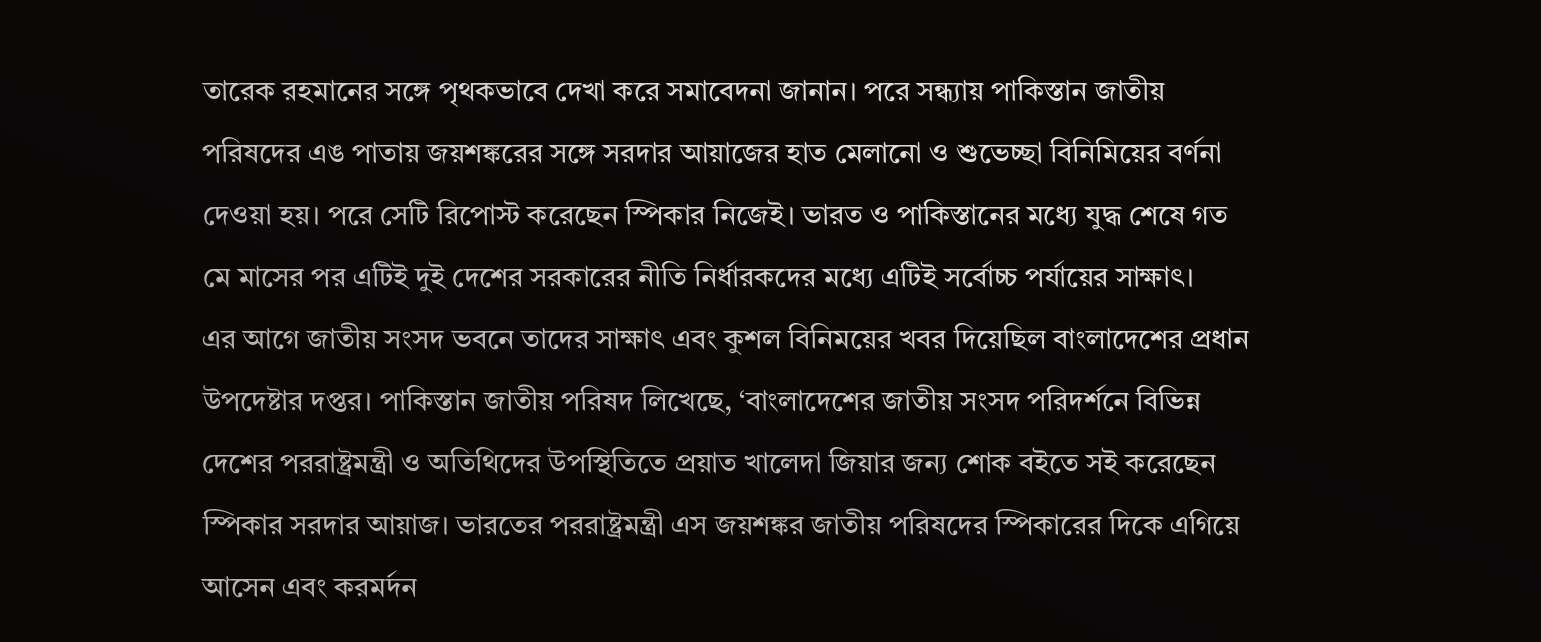তারেক রহমানের সঙ্গে পৃথকভাবে দেখা করে সমাবেদনা জানান। পরে সন্ধ্যায় পাকিস্তান জাতীয় পরিষদের এঙ পাতায় জয়শঙ্করের সঙ্গে সরদার আয়াজের হাত মেলানো ও শুভেচ্ছা বিনিমিয়ের বর্ণনা দেওয়া হয়। পরে সেটি রিপোস্ট করেছেন স্পিকার নিজেই। ভারত ও পাকিস্তানের মধ্যে যুদ্ধ শেষে গত মে মাসের পর এটিই দুই দেশের সরকারের নীতি নির্ধারকদের মধ্যে এটিই সর্বোচ্চ পর্যায়ের সাক্ষাৎ।
এর আগে জাতীয় সংসদ ভবনে তাদের সাক্ষাৎ এবং কুশল বিনিময়ের খবর দিয়েছিল বাংলাদেশের প্রধান উপদেষ্টার দপ্তর। পাকিস্তান জাতীয় পরিষদ লিখেছে, ‘বাংলাদেশের জাতীয় সংসদ পরিদর্শনে বিভিন্ন দেশের পররাষ্ট্রমন্ত্রী ও অতিথিদের উপস্থিতিতে প্রয়াত খালেদা জিয়ার জন্য শোক বইতে সই করেছেন স্পিকার সরদার আয়াজ। ভারতের পররাষ্ট্রমন্ত্রী এস জয়শঙ্কর জাতীয় পরিষদের স্পিকারের দিকে এগিয়ে আসেন এবং করমর্দন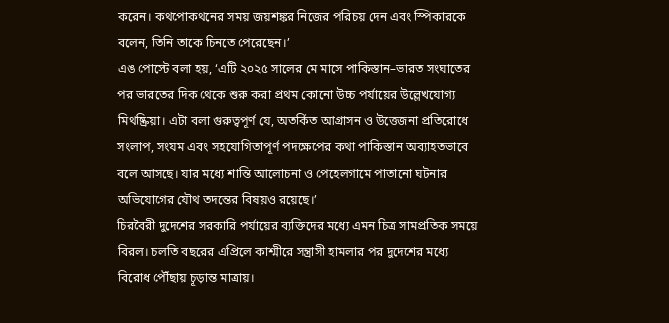করেন। কথপোকথনের সময় জয়শঙ্কর নিজের পরিচয় দেন এবং স্পিকারকে বলেন, তিনি তাকে চিনতে পেরেছেন।’
এঙ পোস্টে বলা হয়, ‘এটি ২০২৫ সালের মে মাসে পাকিস্তান–ভারত সংঘাতের পর ভারতের দিক থেকে শুরু করা প্রথম কোনো উচ্চ পর্যায়ের উল্লেখযোগ্য মিথষ্ক্রিয়া। এটা বলা গুরুত্বপূর্ণ যে, অতর্কিত আগ্রাসন ও উত্তেজনা প্রতিরোধে সংলাপ, সংযম এবং সহযোগিতাপূর্ণ পদক্ষেপের কথা পাকিস্তান অব্যাহতভাবে বলে আসছে। যার মধ্যে শান্তি আলোচনা ও পেহেলগামে পাতানো ঘটনার অভিযোগের যৌথ তদন্তের বিষয়ও রয়েছে।’
চিরবৈরী দুদেশের সরকারি পর্যায়ের ব্যক্তিদের মধ্যে এমন চিত্র সামপ্রতিক সময়ে বিরল। চলতি বছরের এপ্রিলে কাশ্মীরে সন্ত্রাসী হামলার পর দুদেশের মধ্যে বিরোধ পৌঁছায় চূড়ান্ত মাত্রায়।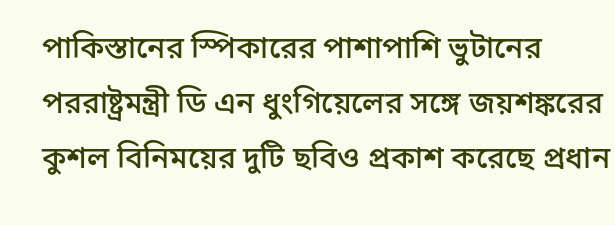পাকিস্তানের স্পিকারের পাশাপাশি ভুটানের পররাষ্ট্রমন্ত্রী ডি এন ধুংগিয়েলের সঙ্গে জয়শঙ্করের কুশল বিনিময়ের দুটি ছবিও প্রকাশ করেছে প্রধান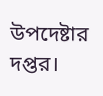উপদেষ্টার দপ্তর।